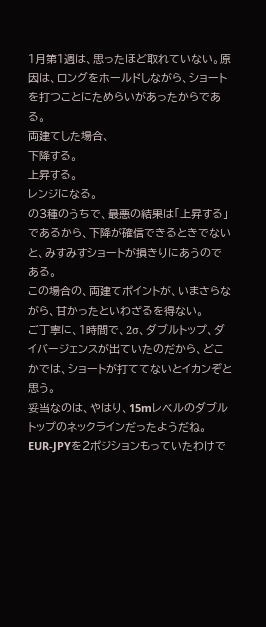1月第1週は、思ったほど取れていない。原因は、ロングをホールドしながら、ショートを打つことにためらいがあったからである。
両建てした場合、
下降する。
上昇する。
レンジになる。
の3種のうちで、最悪の結果は「上昇する」であるから、下降が確信できるときでないと、みすみすショートが損きりにあうのである。
この場合の、両建てポイントが、いまさらながら、甘かったといわざるを得ない。
ご丁寧に、1時間で、2σ、ダブルトップ、ダイバージェンスが出ていたのだから、どこかでは、ショートが打ててないとイカンぞと思う。
妥当なのは、やはり、15mレベルのダブルトップのネックラインだったようだね。
EUR-JPYを2ポジションもっていたわけで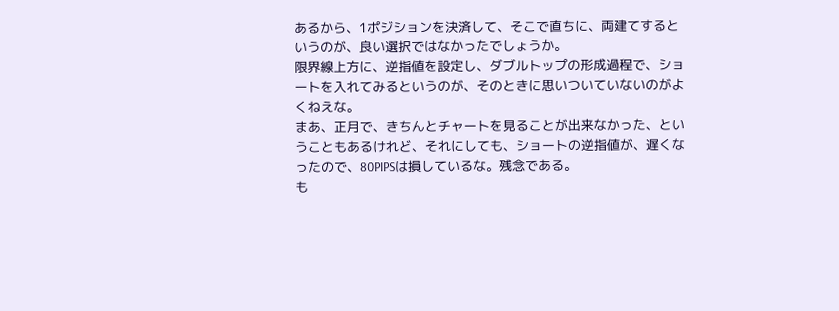あるから、1ポジションを決済して、そこで直ちに、両建てするというのが、良い選択ではなかったでしょうか。
限界線上方に、逆指値を設定し、ダブルトップの形成過程で、ショートを入れてみるというのが、そのときに思いついていないのがよくねえな。
まあ、正月で、きちんとチャートを見ることが出来なかった、ということもあるけれど、それにしても、ショートの逆指値が、遅くなったので、80PIPSは損しているな。残念である。
も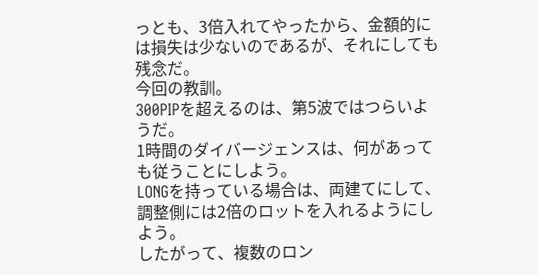っとも、3倍入れてやったから、金額的には損失は少ないのであるが、それにしても残念だ。
今回の教訓。
300PIPを超えるのは、第5波ではつらいようだ。
1時間のダイバージェンスは、何があっても従うことにしよう。
LONGを持っている場合は、両建てにして、調整側には2倍のロットを入れるようにしよう。
したがって、複数のロン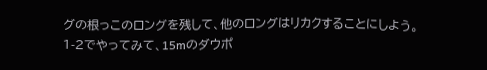グの根っこのロングを残して、他のロングはリカクすることにしよう。
1-2でやってみて、15mのダウポ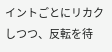イントごとにリカクしつつ、反転を待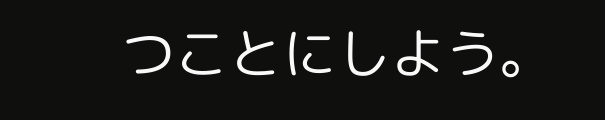つことにしよう。